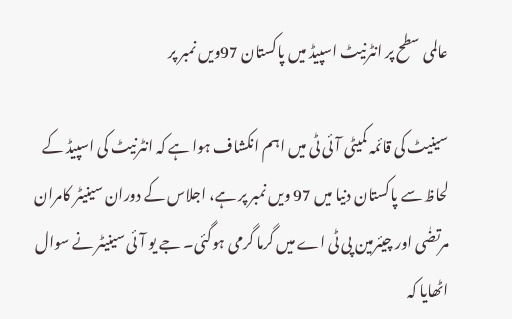عالمی سطح پر انٹرنیٹ اسپیڈ میں پاکستان 97ویں نمبر پر

سینیٹ کی قائمہ کمیٹی آئی ٹی میں اہم انکشاف ہوا ہے کہ انٹرنیٹ کی اسپیڈ کے لحاظ سے پاکستان دنیا میں 97 ویں نمبر پر ہے، اجلاس کے دوران سینیٹر کامران مرتضٰی اور چیئرمین پی ٹی اے میں گرما گرمی ہوگئی۔ جے یو آئی سینیٹر نے سوال اٹھایا کہ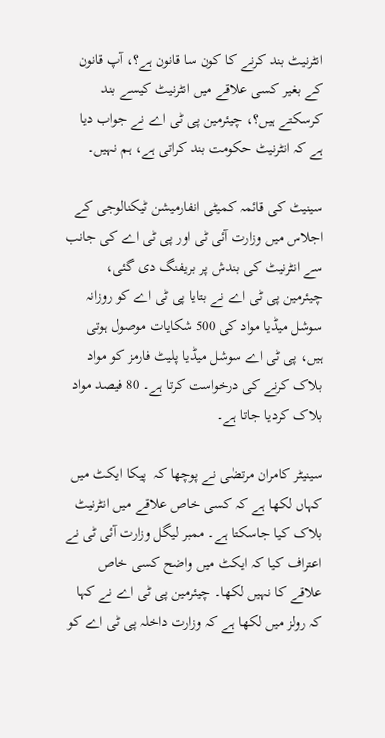انٹرنیٹ بند کرنے کا کون سا قانون ہے؟، آپ قانون کے بغیر کسی علاقے میں انٹرنیٹ کیسے بند کرسکتے ہیں؟، چیئرمین پی ٹی اے نے جواب دیا ہے کہ انٹرنیٹ حکومت بند کراتی ہے، ہم نہیں۔

سینیٹ کی قائمہ کمیٹی انفارمیشن ٹیکنالوجی کے اجلاس میں وزارت آئی ٹی اور پی ٹی اے کی جانب سے انٹرنیٹ کی بندش پر بریفنگ دی گئی، چیئرمین پی ٹی اے نے بتایا پی ٹی اے کو روزانہ سوشل میڈیا مواد کی 500 شکایات موصول ہوتی ہیں، پی ٹی اے سوشل میڈیا پلیٹ فارمز کو مواد بلاک کرنے کی درخواست کرتا ہے۔ 80 فیصد مواد بلاک کردیا جاتا ہے۔

سینیٹر کامران مرتضٰی نے پوچھا کہ  پیکا ایکٹ میں کہاں لکھا ہے کہ کسی خاص علاقے میں انٹرنیٹ بلاک کیا جاسکتا ہے۔ ممبر لیگل وزارت آئی ٹی نے اعتراف کیا کہ ایکٹ میں واضح کسی خاص علاقے کا نہیں لکھا۔ چیئرمین پی ٹی اے نے کہا کہ رولز میں لکھا ہے کہ وزارت داخلہ پی ٹی اے کو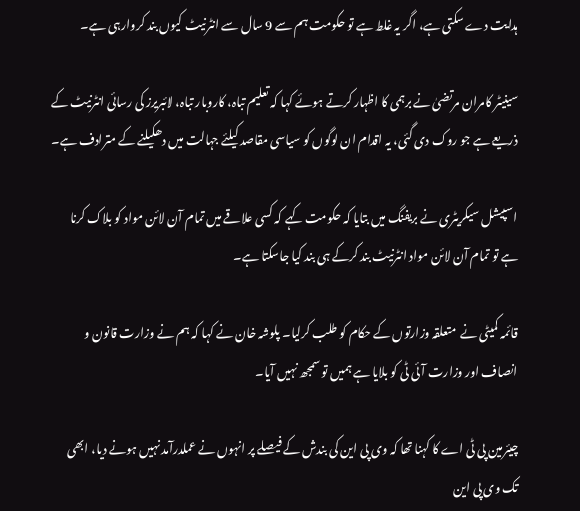ہدایت دے سکتی ہے، اگر یہ غلط ہے تو حکومت ہم سے 9 سال سے انٹرنیٹ کیوں بند کروارہی ہے۔

سینیٹر کامران مرتضیٰ نے برہمی کا اظہار کرتے ہوئے کہا کہ تعلیم تباہ، کاروبار تباہ، لائبریرز کی رسائی انٹرنیٹ کے ذریعے ہے جو روک دی گئی، یہ اقدام ان لوگوں کو سیاسی مقاصد کیلئے جہالت میں دھکیلنے کے مترادف ہے۔

اسپیشل سیکریٹری نے بریفنگ میں بتایا کہ حکومت کہے کہ کسی علاقے میں تمام آن لائن مواد کو بلاک کرنا ہے تو تمام آن لائن مواد انٹرنیٹ بند کرکے ہی بند کیا جاسکتا ہے۔

قائمہ کمیٹی نے  متعلقہ وزارتوں کے حکام کو طلب کرلیا۔ پلوشہ خان نے کہا کہ ہم نے وزارت قانون و انصاف اور وزارت آئی ٹی کو بلایا ہے ہمیں تو سمجھ نہیں آیا۔

چیئرمین پی ٹی اے کا کہنا تھا کہ وی پی این کی بندش کے فیصلے پر انہوں نے عملدرآمد نہیں ہونے دیا، ابھی تک وی پی این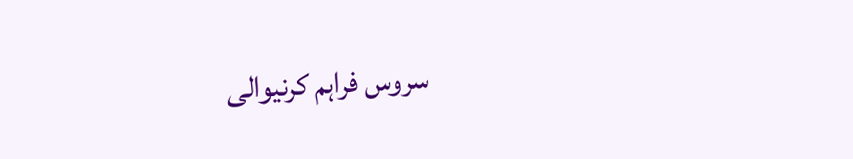سروس فراہم کرنیوالی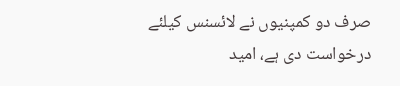صرف دو کمپنیوں نے لائسنس کیلئے درخواست دی ہے، امید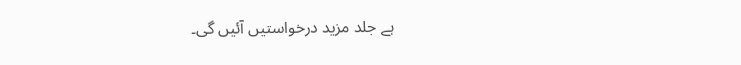ہے جلد مزید درخواستیں آئیں گی۔